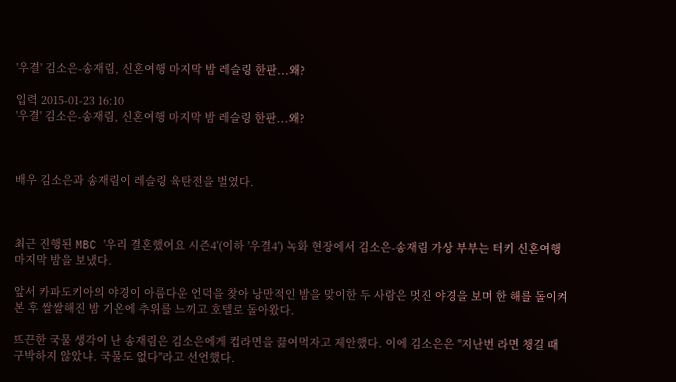'우결' 김소은-송재림, 신혼여행 마지막 밤 레슬링 한판...왜?

입력 2015-01-23 16:10
'우결' 김소은-송재림, 신혼여행 마지막 밤 레슬링 한판...왜?



배우 김소은과 송재림이 레슬링 육탄전을 벌였다.



최근 진행된 MBC '우리 결혼했어요 시즌4'(이하 '우결4') 녹화 현장에서 김소은-송재림 가상 부부는 터키 신혼여행 마지막 밤을 보냈다.

앞서 카파도키아의 야경이 아름다운 언덕을 찾아 낭만적인 밤을 맞이한 두 사람은 멋진 야경을 보며 한 해를 돌이켜본 후 쌀쌀해진 밤 기온에 추위를 느끼고 호텔로 돌아왔다.

뜨끈한 국물 생각이 난 송재림은 김소은에게 컵라면을 끓여먹자고 제안했다. 이에 김소은은 "지난번 라면 챙길 때 구박하지 않았냐. 국물도 없다"라고 선언했다.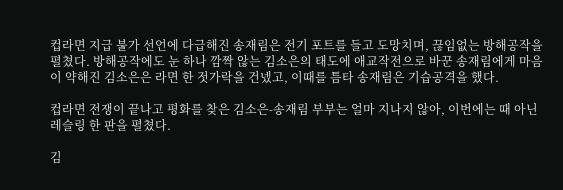컵라면 지급 불가 선언에 다급해진 송재림은 전기 포트를 들고 도망치며, 끊임없는 방해공작을 펼쳤다. 방해공작에도 눈 하나 깜짝 않는 김소은의 태도에 애교작전으로 바꾼 송재림에게 마음이 약해진 김소은은 라면 한 젓가락을 건넸고, 이때를 틈타 송재림은 기습공격을 했다.

컵라면 전쟁이 끝나고 평화를 찾은 김소은-송재림 부부는 얼마 지나지 않아, 이번에는 때 아닌 레슬링 한 판을 펼쳤다.

김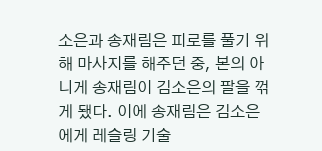소은과 송재림은 피로를 풀기 위해 마사지를 해주던 중, 본의 아니게 송재림이 김소은의 팔을 꺾게 됐다. 이에 송재림은 김소은에게 레슬링 기술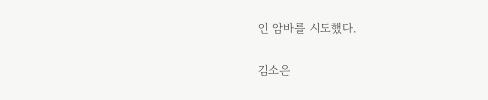인 암바를 시도했다.

김소은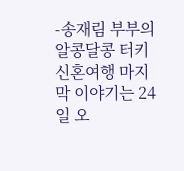-송재림 부부의 알콩달콩 터키 신혼여행 마지막 이야기는 24일 오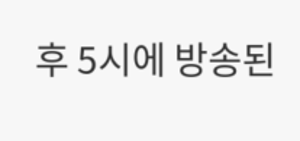후 5시에 방송된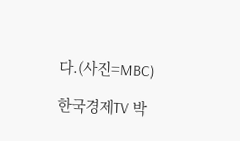다.(사진=MBC)

한국경제TV 박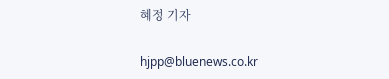혜정 기자

hjpp@bluenews.co.kr